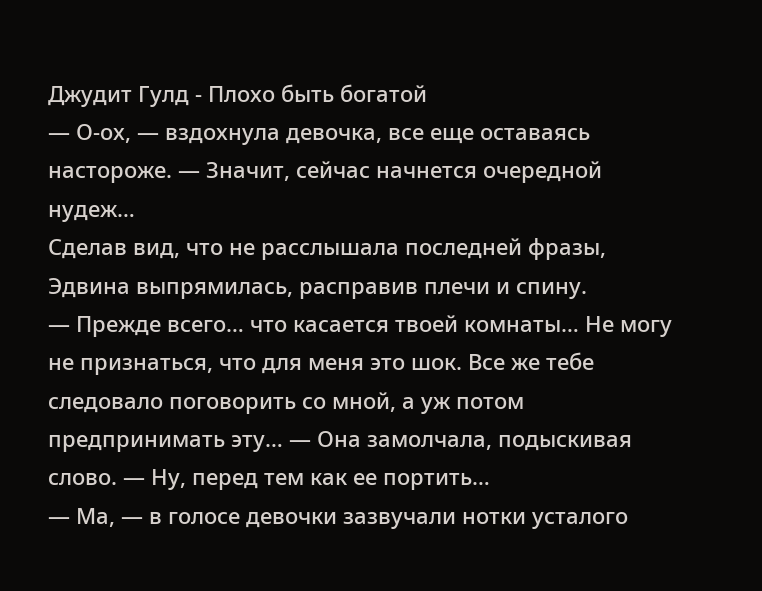Джудит Гулд - Плохо быть богатой
— О-ох, — вздохнула девочка, все еще оставаясь настороже. — Значит, сейчас начнется очередной нудеж…
Сделав вид, что не расслышала последней фразы, Эдвина выпрямилась, расправив плечи и спину.
— Прежде всего… что касается твоей комнаты… Не могу не признаться, что для меня это шок. Все же тебе следовало поговорить со мной, а уж потом предпринимать эту… — Она замолчала, подыскивая слово. — Ну, перед тем как ее портить…
— Ма, — в голосе девочки зазвучали нотки усталого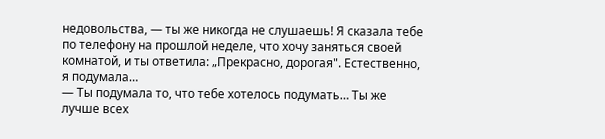недовольства, — ты же никогда не слушаешь! Я сказала тебе по телефону на прошлой неделе, что хочу заняться своей комнатой, и ты ответила: „Прекрасно, дорогая". Естественно, я подумала…
— Ты подумала то, что тебе хотелось подумать… Ты же лучше всех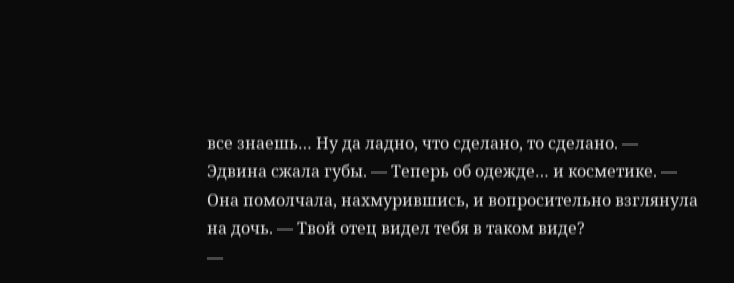все знаешь… Ну да ладно, что сделано, то сделано. — Эдвина сжала губы. — Теперь об одежде… и косметике. — Она помолчала, нахмурившись, и вопросительно взглянула на дочь. — Твой отец видел тебя в таком виде?
—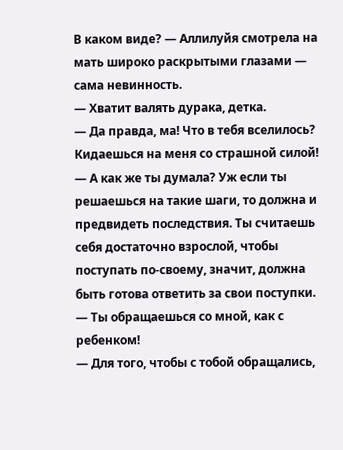В каком виде? — Аллилуйя смотрела на мать широко раскрытыми глазами — сама невинность.
— Хватит валять дурака, детка.
— Да правда, ма! Что в тебя вселилось? Кидаешься на меня со страшной силой!
— А как же ты думала? Уж если ты решаешься на такие шаги, то должна и предвидеть последствия. Ты считаешь себя достаточно взрослой, чтобы поступать по-своему, значит, должна быть готова ответить за свои поступки.
— Ты обращаешься со мной, как с ребенком!
— Для того, чтобы с тобой обращались,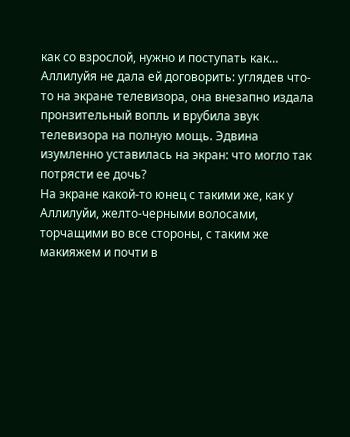как со взрослой, нужно и поступать как…
Аллилуйя не дала ей договорить: углядев что-то на экране телевизора, она внезапно издала пронзительный вопль и врубила звук телевизора на полную мощь. Эдвина изумленно уставилась на экран: что могло так потрясти ее дочь?
На экране какой-то юнец с такими же, как у Аллилуйи, желто-черными волосами, торчащими во все стороны, с таким же макияжем и почти в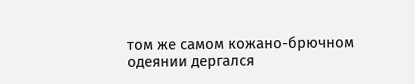том же самом кожано-брючном одеянии дергался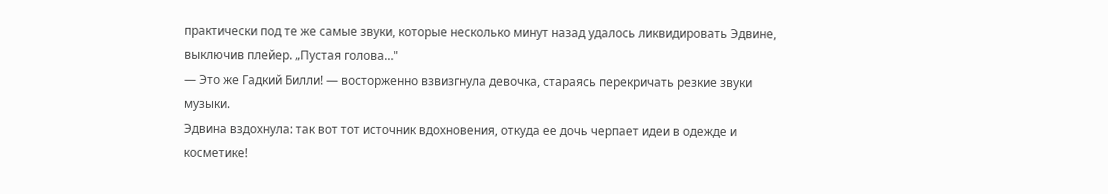практически под те же самые звуки, которые несколько минут назад удалось ликвидировать Эдвине, выключив плейер. „Пустая голова…"
— Это же Гадкий Билли! — восторженно взвизгнула девочка, стараясь перекричать резкие звуки музыки.
Эдвина вздохнула: так вот тот источник вдохновения, откуда ее дочь черпает идеи в одежде и косметике!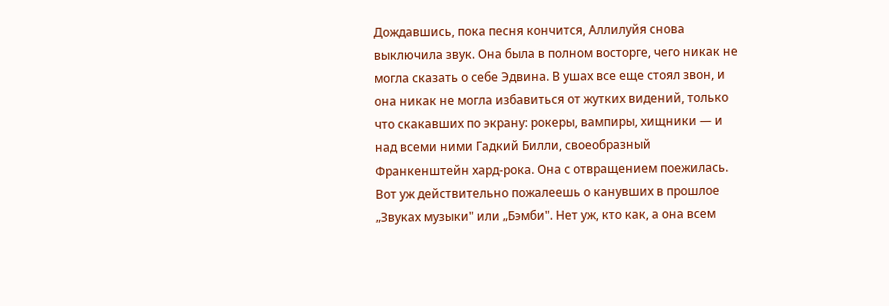Дождавшись, пока песня кончится, Аллилуйя снова выключила звук. Она была в полном восторге, чего никак не могла сказать о себе Эдвина. В ушах все еще стоял звон, и она никак не могла избавиться от жутких видений, только что скакавших по экрану: рокеры, вампиры, хищники — и над всеми ними Гадкий Билли, своеобразный Франкенштейн хард-рока. Она с отвращением поежилась. Вот уж действительно пожалеешь о канувших в прошлое „Звуках музыки" или „Бэмби". Нет уж, кто как, а она всем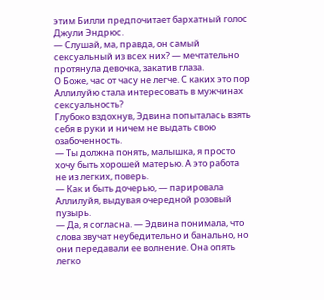этим Билли предпочитает бархатный голос Джули Эндрюс.
— Слушай, ма, правда, он самый сексуальный из всех них? — мечтательно протянула девочка, закатив глаза.
О Боже, час от часу не легче. С каких это пор Аллилуйю стала интересовать в мужчинах сексуальность?
Глубоко вздохнув, Эдвина попыталась взять себя в руки и ничем не выдать свою озабоченность.
— Ты должна понять, малышка, я просто хочу быть хорошей матерью. А это работа не из легких, поверь.
— Как и быть дочерью, — парировала Аллилуйя, выдувая очередной розовый пузырь.
— Да, я согласна. — Эдвина понимала, что слова звучат неубедительно и банально, но они передавали ее волнение. Она опять легко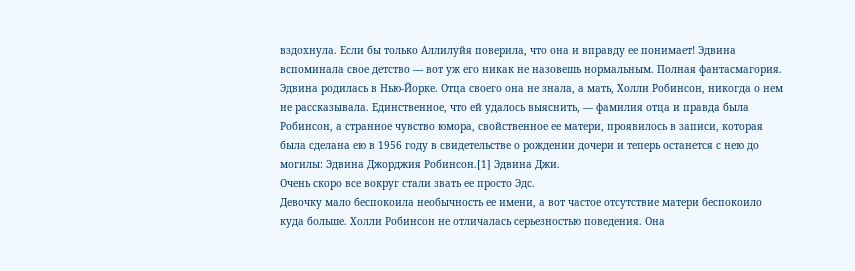вздохнула. Если бы только Аллилуйя поверила, что она и вправду ее понимает! Эдвина вспоминала свое детство — вот уж его никак не назовешь нормальным. Полная фантасмагория.
Эдвина родилась в Нью-Йорке. Отца своего она не знала, а мать, Холли Робинсон, никогда о нем не рассказывала. Единственное, что ей удалось выяснить, — фамилия отца и правда была Робинсон, а странное чувство юмора, свойственное ее матери, проявилось в записи, которая была сделана ею в 1956 году в свидетельстве о рождении дочери и теперь останется с нею до могилы: Эдвина Джорджия Робинсон.[1] Эдвина Джи.
Очень скоро все вокруг стали звать ее просто Эдс.
Девочку мало беспокоила необычность ее имени, а вот частое отсутствие матери беспокоило куда больше. Холли Робинсон не отличалась серьезностью поведения. Она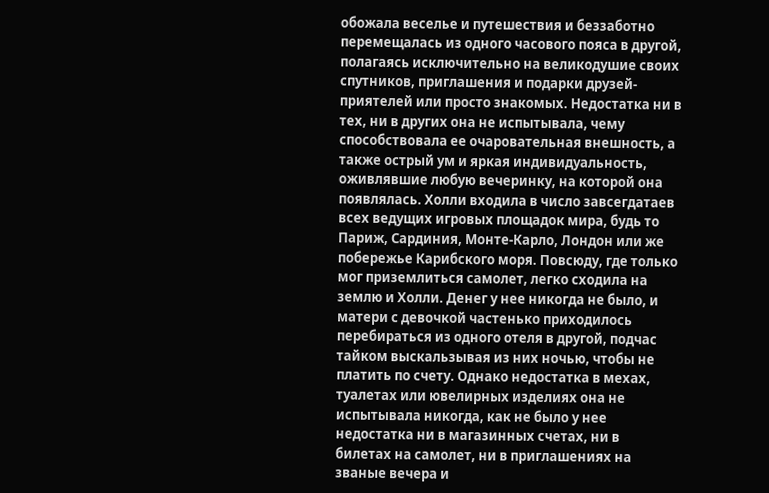обожала веселье и путешествия и беззаботно перемещалась из одного часового пояса в другой, полагаясь исключительно на великодушие своих спутников, приглашения и подарки друзей-приятелей или просто знакомых. Недостатка ни в тех, ни в других она не испытывала, чему способствовала ее очаровательная внешность, а также острый ум и яркая индивидуальность, оживлявшие любую вечеринку, на которой она появлялась. Холли входила в число завсегдатаев всех ведущих игровых площадок мира, будь то Париж, Сардиния, Монте-Карло, Лондон или же побережье Карибского моря. Повсюду, где только мог приземлиться самолет, легко сходила на землю и Холли. Денег у нее никогда не было, и матери с девочкой частенько приходилось перебираться из одного отеля в другой, подчас тайком выскальзывая из них ночью, чтобы не платить по счету. Однако недостатка в мехах, туалетах или ювелирных изделиях она не испытывала никогда, как не было у нее недостатка ни в магазинных счетах, ни в билетах на самолет, ни в приглашениях на званые вечера и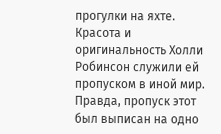прогулки на яхте. Красота и оригинальность Холли Робинсон служили ей пропуском в иной мир. Правда, пропуск этот был выписан на одно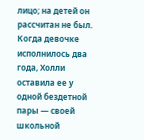лицо; на детей он рассчитан не был.
Когда девочке исполнилось два года, Холли оставила ее у одной бездетной пары — своей школьной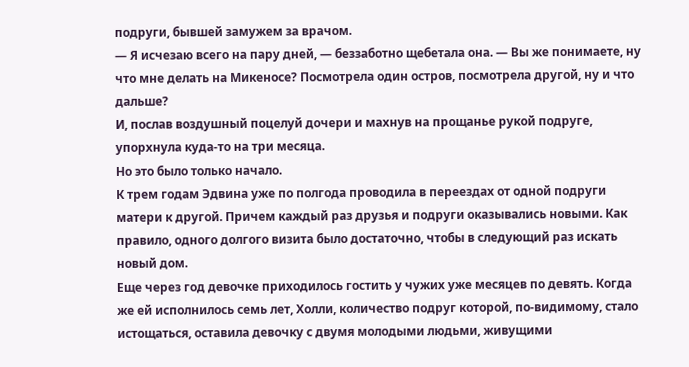подруги, бывшей замужем за врачом.
— Я исчезаю всего на пару дней, — беззаботно щебетала она. — Вы же понимаете, ну что мне делать на Микеносе? Посмотрела один остров, посмотрела другой, ну и что дальше?
И, послав воздушный поцелуй дочери и махнув на прощанье рукой подруге, упорхнула куда-то на три месяца.
Но это было только начало.
К трем годам Эдвина уже по полгода проводила в переездах от одной подруги матери к другой. Причем каждый раз друзья и подруги оказывались новыми. Как правило, одного долгого визита было достаточно, чтобы в следующий раз искать новый дом.
Еще через год девочке приходилось гостить у чужих уже месяцев по девять. Когда же ей исполнилось семь лет, Холли, количество подруг которой, по-видимому, стало истощаться, оставила девочку с двумя молодыми людьми, живущими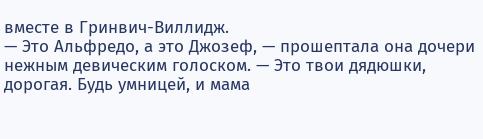вместе в Гринвич-Виллидж.
— Это Альфредо, а это Джозеф, — прошептала она дочери нежным девическим голоском. — Это твои дядюшки, дорогая. Будь умницей, и мама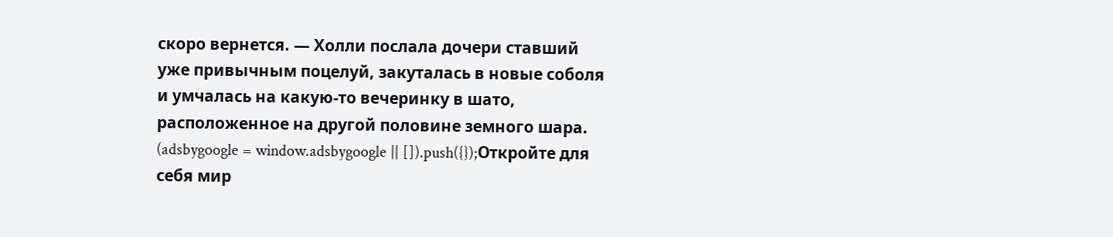скоро вернется. — Холли послала дочери ставший уже привычным поцелуй, закуталась в новые соболя и умчалась на какую-то вечеринку в шато, расположенное на другой половине земного шара.
(adsbygoogle = window.adsbygoogle || []).push({});Откройте для себя мир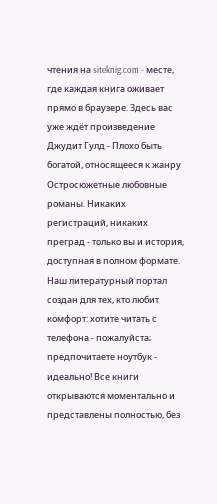чтения на siteknig.com - месте, где каждая книга оживает прямо в браузере. Здесь вас уже ждёт произведение Джудит Гулд - Плохо быть богатой, относящееся к жанру Остросюжетные любовные романы. Никаких регистраций, никаких преград - только вы и история, доступная в полном формате. Наш литературный портал создан для тех, кто любит комфорт: хотите читать с телефона - пожалуйста; предпочитаете ноутбук - идеально! Все книги открываются моментально и представлены полностью, без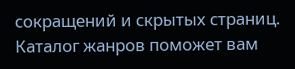сокращений и скрытых страниц. Каталог жанров поможет вам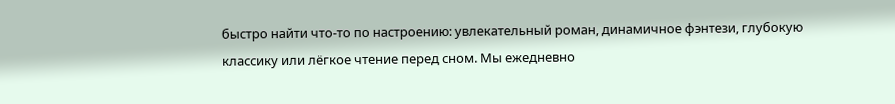быстро найти что-то по настроению: увлекательный роман, динамичное фэнтези, глубокую классику или лёгкое чтение перед сном. Мы ежедневно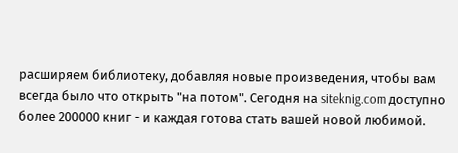расширяем библиотеку, добавляя новые произведения, чтобы вам всегда было что открыть "на потом". Сегодня на siteknig.com доступно более 200000 книг - и каждая готова стать вашей новой любимой.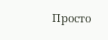Просто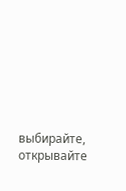выбирайте, открывайте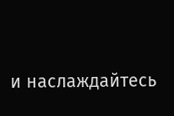и наслаждайтесь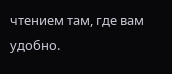чтением там, где вам удобно.